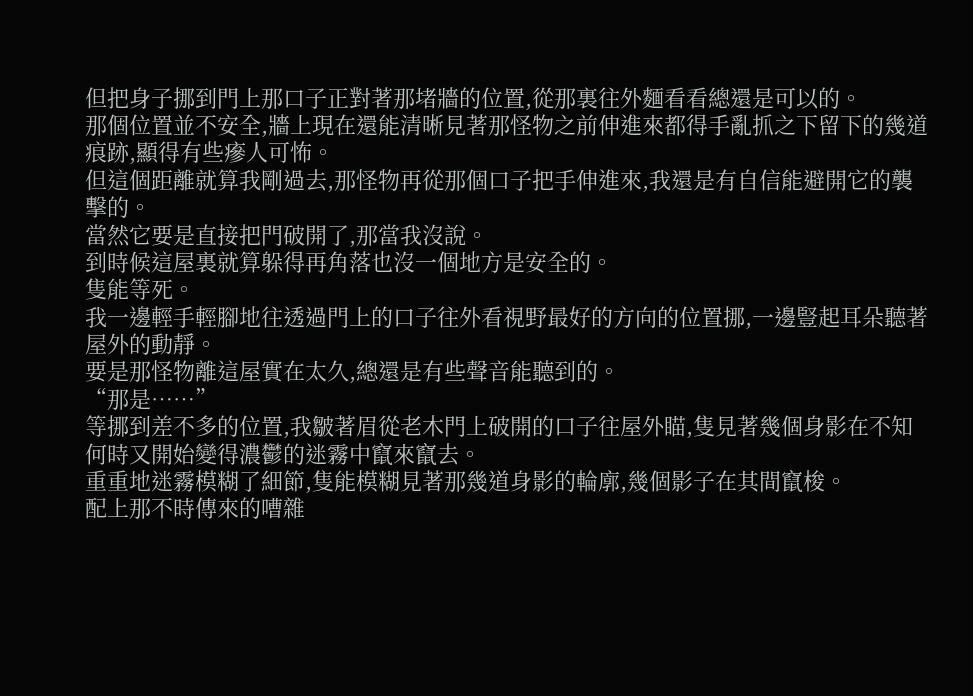但把身子挪到門上那口子正對著那堵牆的位置,從那裏往外麵看看總還是可以的。
那個位置並不安全,牆上現在還能清晰見著那怪物之前伸進來都得手亂抓之下留下的幾道痕跡,顯得有些瘮人可怖。
但這個距離就算我剛過去,那怪物再從那個口子把手伸進來,我還是有自信能避開它的襲擊的。
當然它要是直接把門破開了,那當我沒說。
到時候這屋裏就算躲得再角落也沒一個地方是安全的。
隻能等死。
我一邊輕手輕腳地往透過門上的口子往外看視野最好的方向的位置挪,一邊豎起耳朵聽著屋外的動靜。
要是那怪物離這屋實在太久,總還是有些聲音能聽到的。
“那是……”
等挪到差不多的位置,我皺著眉從老木門上破開的口子往屋外瞄,隻見著幾個身影在不知何時又開始變得濃鬱的迷霧中竄來竄去。
重重地迷霧模糊了細節,隻能模糊見著那幾道身影的輪廓,幾個影子在其間竄梭。
配上那不時傳來的嘈雜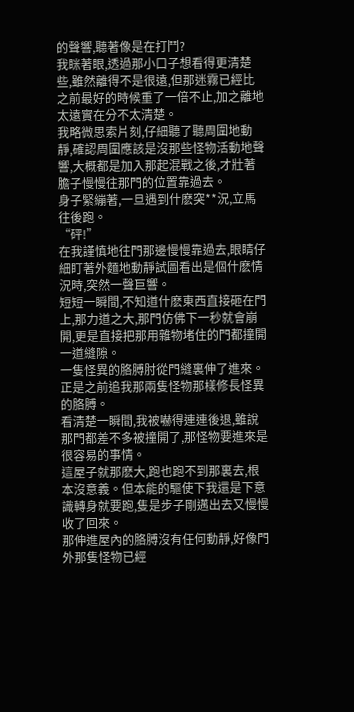的聲響,聽著像是在打鬥?
我眯著眼,透過那小口子想看得更清楚些,雖然離得不是很遠,但那迷霧已經比之前最好的時候重了一倍不止,加之離地太遠實在分不太清楚。
我略微思索片刻,仔細聽了聽周圍地動靜,確認周圍應該是沒那些怪物活動地聲響,大概都是加入那起混戰之後,才壯著膽子慢慢往那門的位置靠過去。
身子緊繃著,一旦遇到什麽突**況,立馬往後跑。
“砰!”
在我謹慎地往門那邊慢慢靠過去,眼睛仔細盯著外麵地動靜試圖看出是個什麽情況時,突然一聲巨響。
短短一瞬間,不知道什麽東西直接砸在門上,那力道之大,那門仿佛下一秒就會崩開,更是直接把那用雜物堵住的門都撞開一道縫隙。
一隻怪異的胳膊肘從門縫裏伸了進來。
正是之前追我那兩隻怪物那樣修長怪異的胳膊。
看清楚一瞬間,我被嚇得連連後退,雖說那門都差不多被撞開了,那怪物要進來是很容易的事情。
這屋子就那麽大,跑也跑不到那裏去,根本沒意義。但本能的驅使下我還是下意識轉身就要跑,隻是步子剛邁出去又慢慢收了回來。
那伸進屋內的胳膊沒有任何動靜,好像門外那隻怪物已經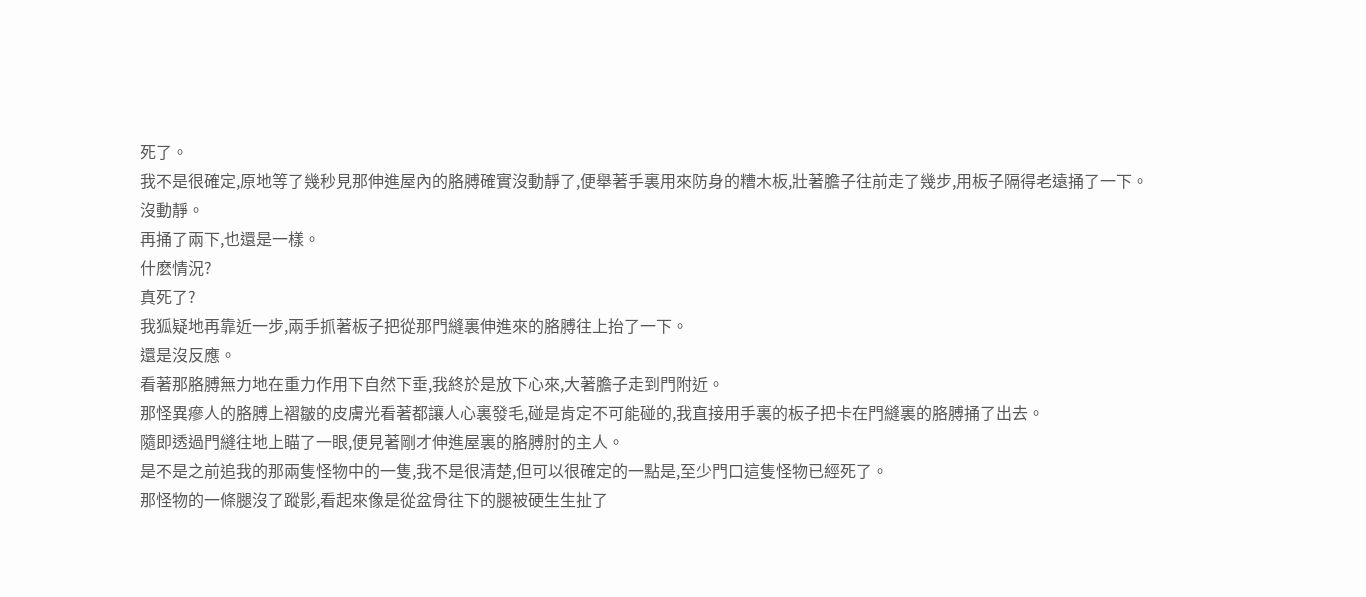死了。
我不是很確定,原地等了幾秒見那伸進屋內的胳膊確實沒動靜了,便舉著手裏用來防身的糟木板,壯著膽子往前走了幾步,用板子隔得老遠捅了一下。
沒動靜。
再捅了兩下,也還是一樣。
什麽情況?
真死了?
我狐疑地再靠近一步,兩手抓著板子把從那門縫裏伸進來的胳膊往上抬了一下。
還是沒反應。
看著那胳膊無力地在重力作用下自然下垂,我終於是放下心來,大著膽子走到門附近。
那怪異瘮人的胳膊上褶皺的皮膚光看著都讓人心裏發毛,碰是肯定不可能碰的,我直接用手裏的板子把卡在門縫裏的胳膊捅了出去。
隨即透過門縫往地上瞄了一眼,便見著剛才伸進屋裏的胳膊肘的主人。
是不是之前追我的那兩隻怪物中的一隻,我不是很清楚,但可以很確定的一點是,至少門口這隻怪物已經死了。
那怪物的一條腿沒了蹤影,看起來像是從盆骨往下的腿被硬生生扯了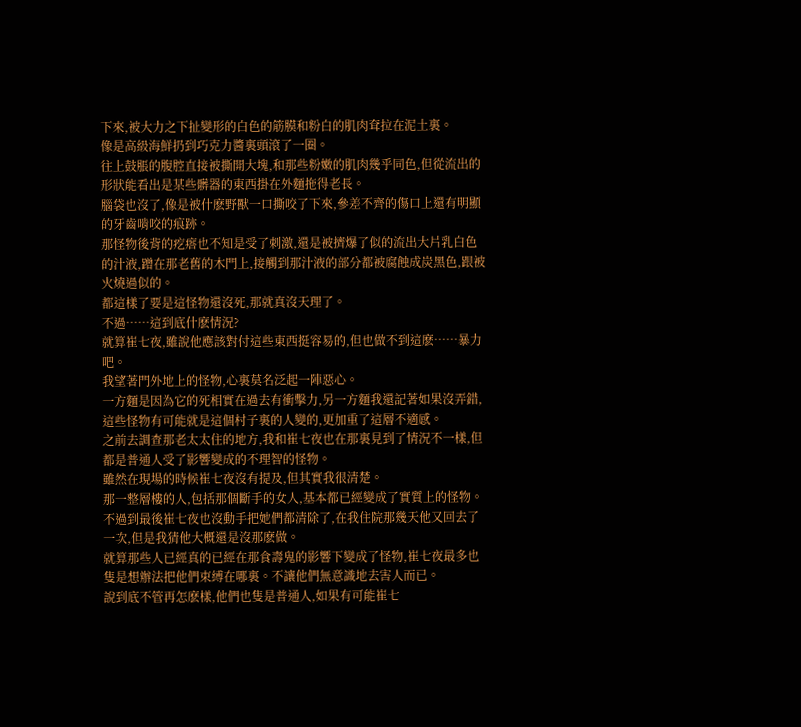下來,被大力之下扯變形的白色的筋膜和粉白的肌肉耷拉在泥土裏。
像是高級海鮮扔到巧克力醬裏頭滾了一圈。
往上鼓脹的腹腔直接被撕開大塊,和那些粉嫩的肌肉幾乎同色,但從流出的形狀能看出是某些髒器的東西掛在外麵拖得老長。
腦袋也沒了,像是被什麽野獸一口撕咬了下來,參差不齊的傷口上還有明顯的牙齒啃咬的痕跡。
那怪物後背的疙瘩也不知是受了刺激,還是被擠爆了似的流出大片乳白色的汁液,蹭在那老舊的木門上,接觸到那汁液的部分都被腐蝕成炭黑色,跟被火燒過似的。
都這樣了要是這怪物還沒死,那就真沒天理了。
不過……這到底什麽情況?
就算崔七夜,雖說他應該對付這些東西挺容易的,但也做不到這麽……暴力吧。
我望著門外地上的怪物,心裏莫名泛起一陣惡心。
一方麵是因為它的死相實在過去有衝擊力,另一方麵我還記著如果沒弄錯,這些怪物有可能就是這個村子裏的人變的,更加重了這層不適感。
之前去調查那老太太住的地方,我和崔七夜也在那裏見到了情況不一樣,但都是普通人受了影響變成的不理智的怪物。
雖然在現場的時候崔七夜沒有提及,但其實我很清楚。
那一整層樓的人,包括那個斷手的女人,基本都已經變成了實質上的怪物。
不過到最後崔七夜也沒動手把她們都清除了,在我住院那幾天他又回去了一次,但是我猜他大概還是沒那麽做。
就算那些人已經真的已經在那食壽鬼的影響下變成了怪物,崔七夜最多也隻是想辦法把他們束縛在哪裏。不讓他們無意識地去害人而已。
說到底不管再怎麽樣,他們也隻是普通人,如果有可能崔七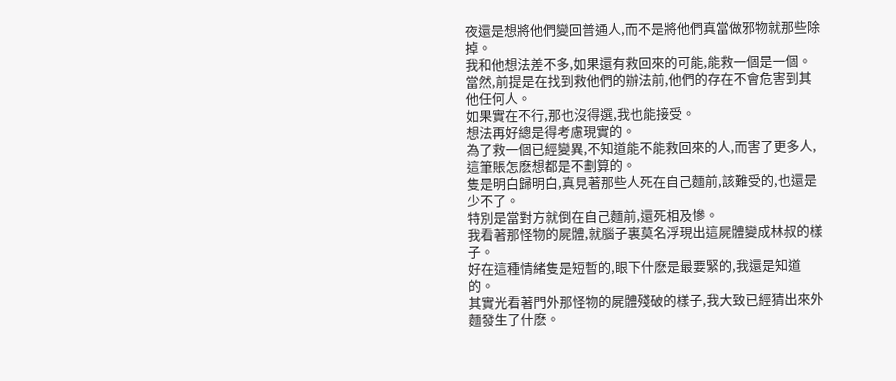夜還是想將他們變回普通人,而不是將他們真當做邪物就那些除掉。
我和他想法差不多,如果還有救回來的可能,能救一個是一個。
當然,前提是在找到救他們的辦法前,他們的存在不會危害到其他任何人。
如果實在不行,那也沒得選,我也能接受。
想法再好總是得考慮現實的。
為了救一個已經變異,不知道能不能救回來的人,而害了更多人,這筆賬怎麽想都是不劃算的。
隻是明白歸明白,真見著那些人死在自己麵前,該難受的,也還是少不了。
特別是當對方就倒在自己麵前,還死相及慘。
我看著那怪物的屍體,就腦子裏莫名浮現出這屍體變成林叔的樣子。
好在這種情緒隻是短暫的,眼下什麽是最要緊的,我還是知道的。
其實光看著門外那怪物的屍體殘破的樣子,我大致已經猜出來外麵發生了什麽。